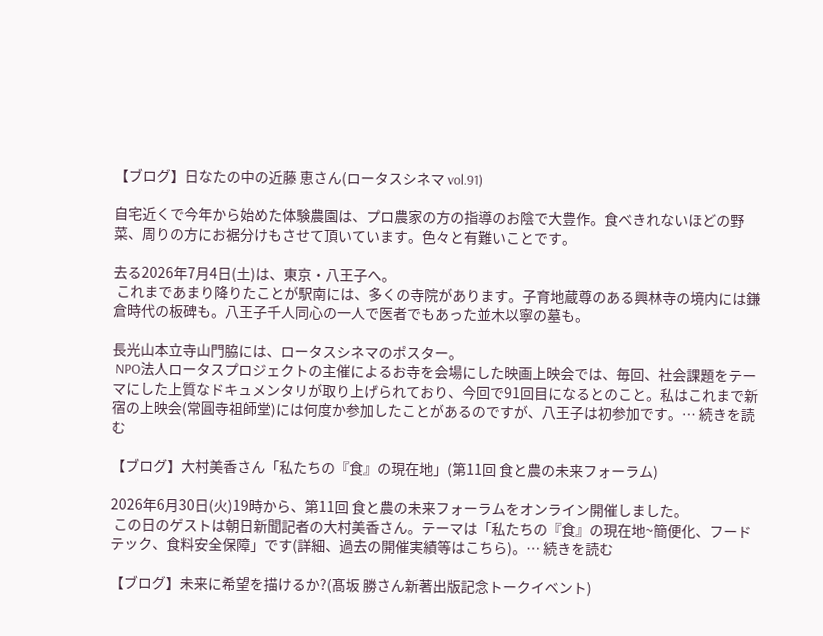【ブログ】日なたの中の近藤 恵さん(ロータスシネマ vol.91)

自宅近くで今年から始めた体験農園は、プロ農家の方の指導のお陰で大豊作。食べきれないほどの野菜、周りの方にお裾分けもさせて頂いています。色々と有難いことです。

去る2026年7月4日(土)は、東京・八王子へ。
 これまであまり降りたことが駅南には、多くの寺院があります。子育地蔵尊のある興林寺の境内には鎌倉時代の板碑も。八王子千人同心の一人で医者でもあった並木以寧の墓も。

長光山本立寺山門脇には、ロータスシネマのポスター。
 NPO法人ロータスプロジェクトの主催によるお寺を会場にした映画上映会では、毎回、社会課題をテーマにした上質なドキュメンタリが取り上げられており、今回で91回目になるとのこと。私はこれまで新宿の上映会(常圓寺祖師堂)には何度か参加したことがあるのですが、八王子は初参加です。… 続きを読む

【ブログ】大村美香さん「私たちの『食』の現在地」(第11回 食と農の未来フォーラム)

2026年6月30日(火)19時から、第11回 食と農の未来フォーラムをオンライン開催しました。
 この日のゲストは朝日新聞記者の大村美香さん。テーマは「私たちの『食』の現在地~簡便化、フードテック、食料安全保障」です(詳細、過去の開催実績等はこちら)。… 続きを読む

【ブログ】未来に希望を描けるか?(髙坂 勝さん新著出版記念トークイベント)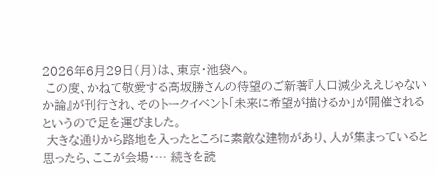2026年6月29日(月)は、東京・池袋へ。
 この度、かねて敬愛する髙坂勝さんの待望のご新著『人口減少ええじゃないか論』が刊行され、そのトークイベント「未来に希望が描けるか」が開催されるというので足を運びました。
 大きな通りから路地を入ったところに素敵な建物があり、人が集まっていると思ったら、ここが会場・… 続きを読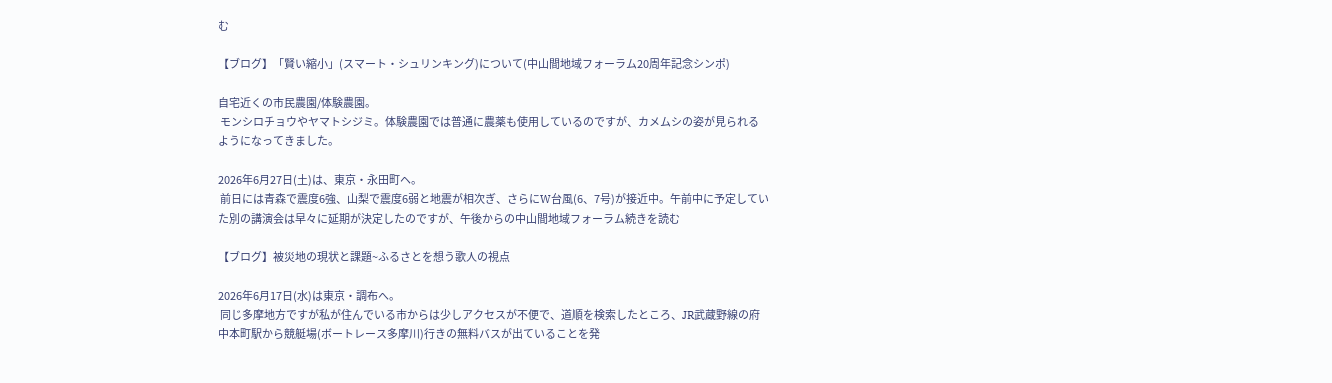む

【ブログ】「賢い縮小」(スマート・シュリンキング)について(中山間地域フォーラム20周年記念シンポ)

自宅近くの市民農園/体験農園。
 モンシロチョウやヤマトシジミ。体験農園では普通に農薬も使用しているのですが、カメムシの姿が見られるようになってきました。

2026年6月27日(土)は、東京・永田町ヘ。
 前日には青森で震度6強、山梨で震度6弱と地震が相次ぎ、さらにW台風(6、7号)が接近中。午前中に予定していた別の講演会は早々に延期が決定したのですが、午後からの中山間地域フォーラム続きを読む

【ブログ】被災地の現状と課題~ふるさとを想う歌人の視点

2026年6月17日(水)は東京・調布へ。
 同じ多摩地方ですが私が住んでいる市からは少しアクセスが不便で、道順を検索したところ、JR武蔵野線の府中本町駅から競艇場(ボートレース多摩川)行きの無料バスが出ていることを発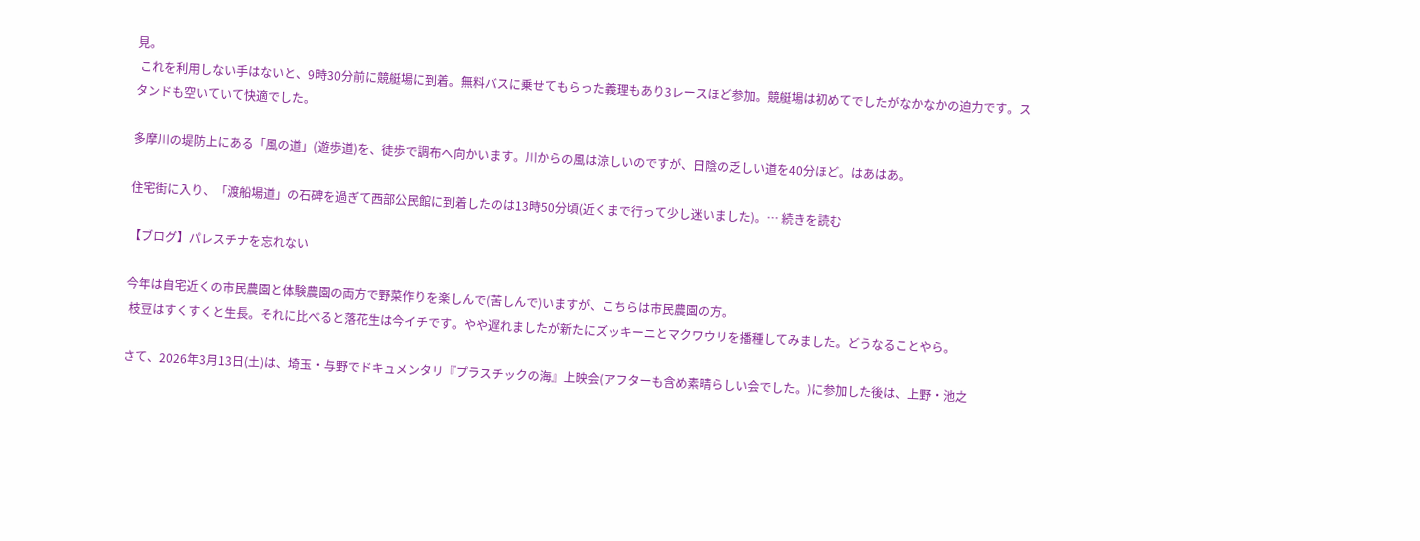見。
 これを利用しない手はないと、9時30分前に競艇場に到着。無料バスに乗せてもらった義理もあり3レースほど参加。競艇場は初めてでしたがなかなかの迫力です。スタンドも空いていて快適でした。

多摩川の堤防上にある「風の道」(遊歩道)を、徒歩で調布へ向かいます。川からの風は涼しいのですが、日陰の乏しい道を40分ほど。はあはあ。

住宅街に入り、「渡船場道」の石碑を過ぎて西部公民館に到着したのは13時50分頃(近くまで行って少し迷いました)。… 続きを読む

【ブログ】パレスチナを忘れない

今年は自宅近くの市民農園と体験農園の両方で野菜作りを楽しんで(苦しんで)いますが、こちらは市民農園の方。
 枝豆はすくすくと生長。それに比べると落花生は今イチです。やや遅れましたが新たにズッキーニとマクワウリを播種してみました。どうなることやら。

さて、2026年3月13日(土)は、埼玉・与野でドキュメンタリ『プラスチックの海』上映会(アフターも含め素晴らしい会でした。)に参加した後は、上野・池之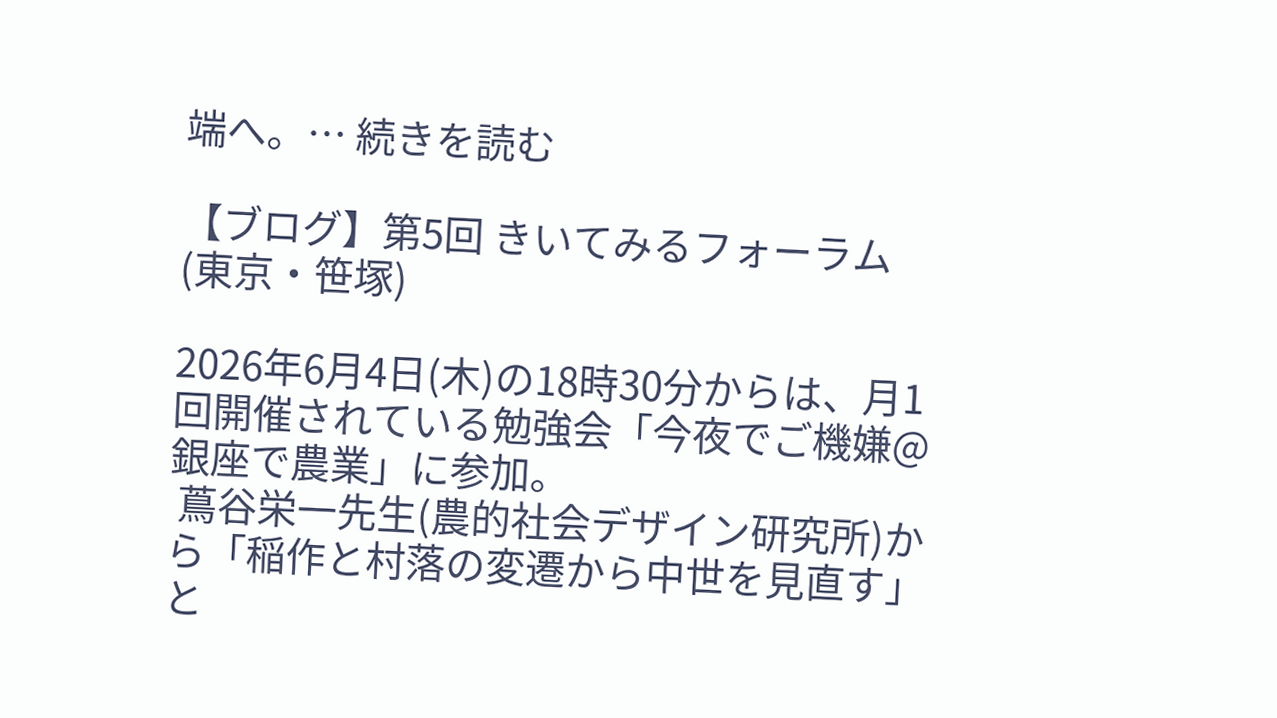端へ。… 続きを読む

【ブログ】第5回 きいてみるフォーラム(東京・笹塚)

2026年6月4日(木)の18時30分からは、月1回開催されている勉強会「今夜でご機嫌@銀座で農業」に参加。
 蔦谷栄一先生(農的社会デザイン研究所)から「稲作と村落の変遷から中世を見直す」と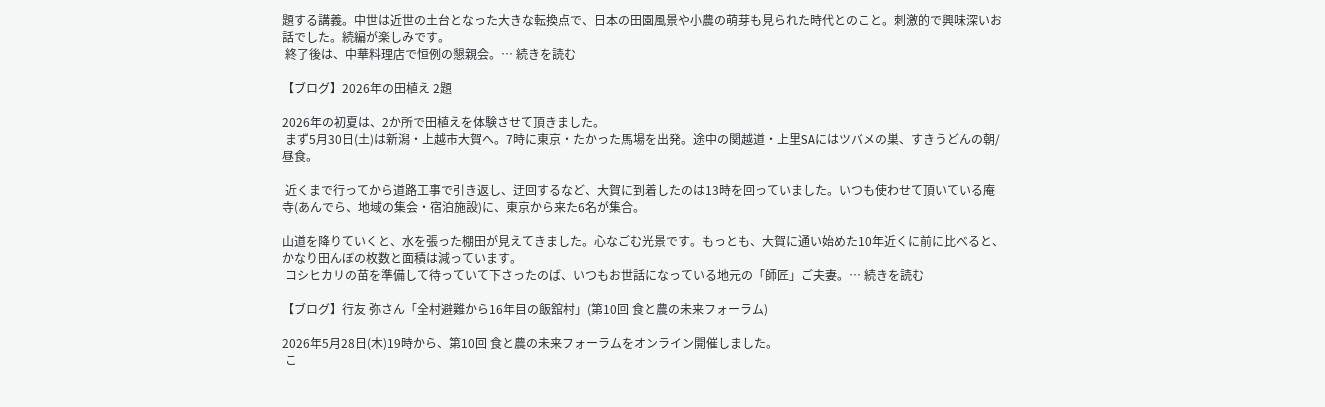題する講義。中世は近世の土台となった大きな転換点で、日本の田園風景や小農の萌芽も見られた時代とのこと。刺激的で興味深いお話でした。続編が楽しみです。
 終了後は、中華料理店で恒例の懇親会。… 続きを読む

【ブログ】2026年の田植え 2題

2026年の初夏は、2か所で田植えを体験させて頂きました。
 まず5月30日(土)は新潟・上越市大賀へ。7時に東京・たかった馬場を出発。途中の関越道・上里SAにはツバメの巣、すきうどんの朝/昼食。

 近くまで行ってから道路工事で引き返し、迂回するなど、大賀に到着したのは13時を回っていました。いつも使わせて頂いている庵寺(あんでら、地域の集会・宿泊施設)に、東京から来た6名が集合。

山道を降りていくと、水を張った棚田が見えてきました。心なごむ光景です。もっとも、大賀に通い始めた10年近くに前に比べると、かなり田んぼの枚数と面積は減っています。
 コシヒカリの苗を準備して待っていて下さったのば、いつもお世話になっている地元の「師匠」ご夫妻。… 続きを読む

【ブログ】行友 弥さん「全村避難から16年目の飯舘村」(第10回 食と農の未来フォーラム)

2026年5月28日(木)19時から、第10回 食と農の未来フォーラムをオンライン開催しました。
 こ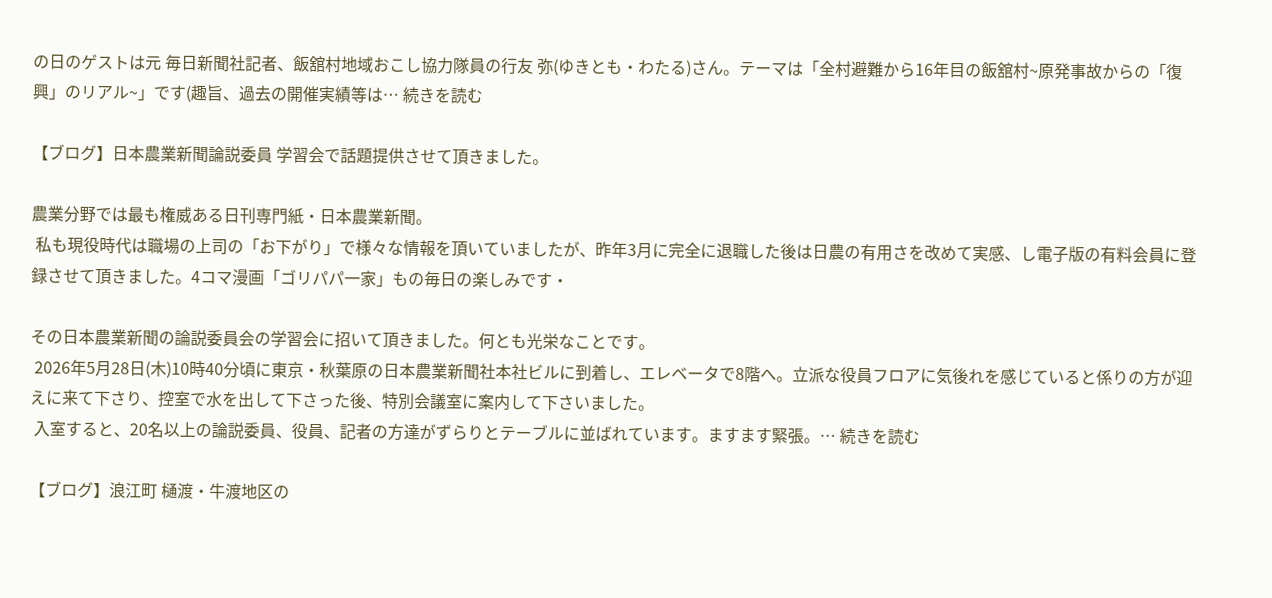の日のゲストは元 毎日新聞社記者、飯舘村地域おこし協力隊員の行友 弥(ゆきとも・わたる)さん。テーマは「全村避難から16年目の飯舘村~原発事故からの「復興」のリアル~」です(趣旨、過去の開催実績等は… 続きを読む

【ブログ】日本農業新聞論説委員 学習会で話題提供させて頂きました。

農業分野では最も権威ある日刊専門紙・日本農業新聞。
 私も現役時代は職場の上司の「お下がり」で様々な情報を頂いていましたが、昨年3月に完全に退職した後は日農の有用さを改めて実感、し電子版の有料会員に登録させて頂きました。4コマ漫画「ゴリパパ一家」もの毎日の楽しみです・

その日本農業新聞の論説委員会の学習会に招いて頂きました。何とも光栄なことです。
 2026年5月28日(木)10時40分頃に東京・秋葉原の日本農業新聞社本社ビルに到着し、エレベータで8階へ。立派な役員フロアに気後れを感じていると係りの方が迎えに来て下さり、控室で水を出して下さった後、特別会議室に案内して下さいました。
 入室すると、20名以上の論説委員、役員、記者の方達がずらりとテーブルに並ばれています。ますます緊張。… 続きを読む

【ブログ】浪江町 樋渡・牛渡地区の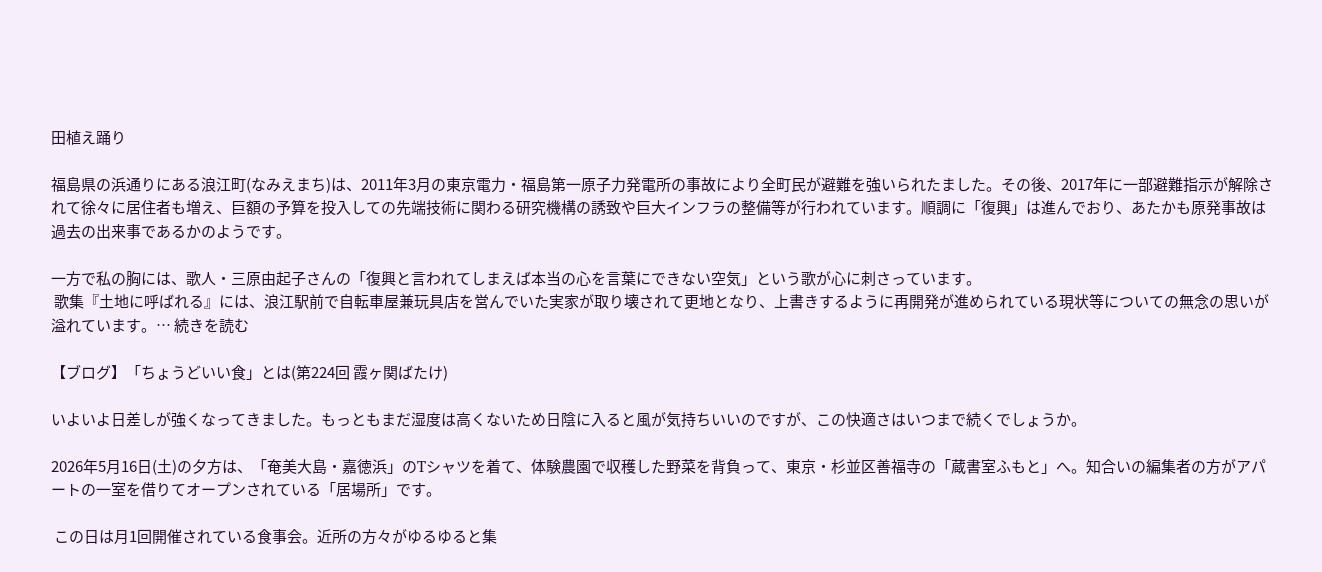田植え踊り

福島県の浜通りにある浪江町(なみえまち)は、2011年3月の東京電力・福島第一原子力発電所の事故により全町民が避難を強いられたました。その後、2017年に一部避難指示が解除されて徐々に居住者も増え、巨額の予算を投入しての先端技術に関わる研究機構の誘致や巨大インフラの整備等が行われています。順調に「復興」は進んでおり、あたかも原発事故は過去の出来事であるかのようです。

一方で私の胸には、歌人・三原由起子さんの「復興と言われてしまえば本当の心を言葉にできない空気」という歌が心に刺さっています。
 歌集『土地に呼ばれる』には、浪江駅前で自転車屋兼玩具店を営んでいた実家が取り壊されて更地となり、上書きするように再開発が進められている現状等についての無念の思いが溢れています。… 続きを読む

【ブログ】「ちょうどいい食」とは(第224回 霞ヶ関ばたけ)

いよいよ日差しが強くなってきました。もっともまだ湿度は高くないため日陰に入ると風が気持ちいいのですが、この快適さはいつまで続くでしょうか。

2026年5月16日(土)の夕方は、「奄美大島・嘉徳浜」のTシャツを着て、体験農園で収穫した野菜を背負って、東京・杉並区善福寺の「蔵書室ふもと」へ。知合いの編集者の方がアパートの一室を借りてオープンされている「居場所」です。

 この日は月1回開催されている食事会。近所の方々がゆるゆると集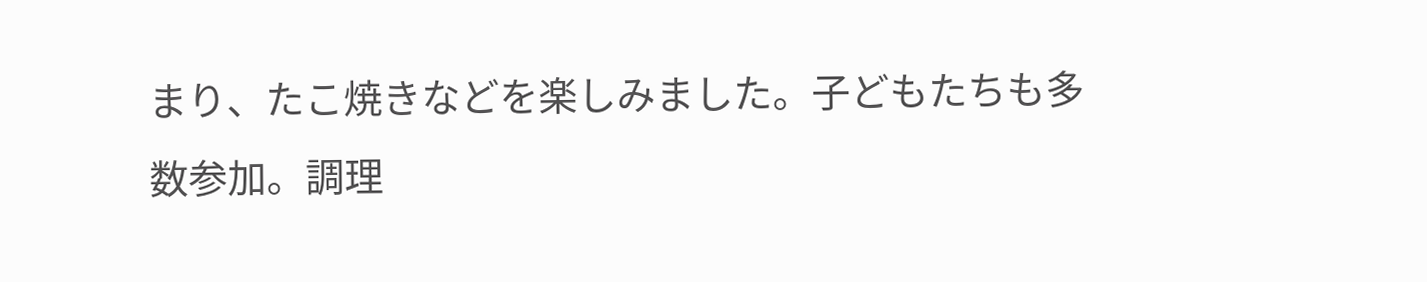まり、たこ焼きなどを楽しみました。子どもたちも多数参加。調理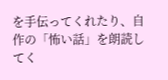を手伝ってくれたり、自作の「怖い話」を朗読してく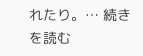れたり。… 続きを読む